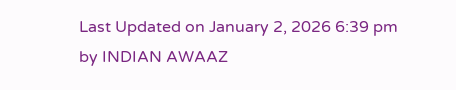Last Updated on January 2, 2026 6:39 pm by INDIAN AWAAZ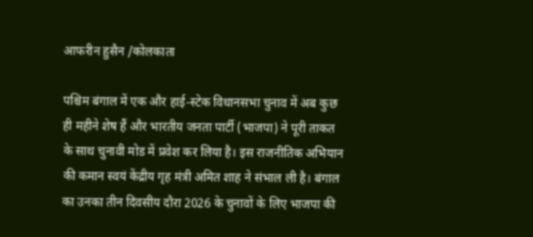आफरीन हुसैन /कोलकाता

पश्चिम बंगाल में एक और हाई-स्टेक विधानसभा चुनाव में अब कुछ ही महीने शेष हैं और भारतीय जनता पार्टी (भाजपा) ने पूरी ताकत के साथ चुनावी मोड में प्रवेश कर लिया है। इस राजनीतिक अभियान की कमान स्वयं केंद्रीय गृह मंत्री अमित शाह ने संभाल ली है। बंगाल का उनका तीन दिवसीय दौरा 2026 के चुनावों के लिए भाजपा की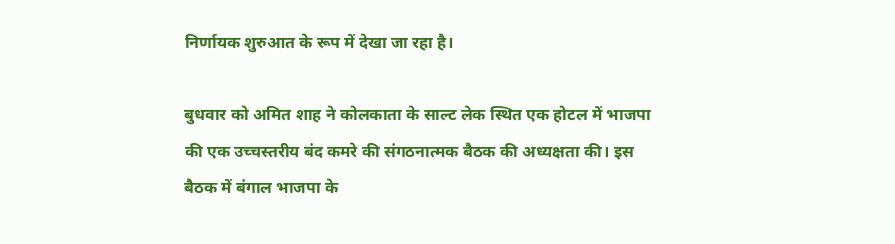निर्णायक शुरुआत के रूप में देखा जा रहा है।

बुधवार को अमित शाह ने कोलकाता के साल्ट लेक स्थित एक होटल में भाजपा की एक उच्चस्तरीय बंद कमरे की संगठनात्मक बैठक की अध्यक्षता की। इस बैठक में बंगाल भाजपा के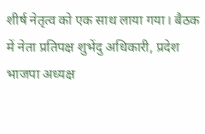शीर्ष नेतृत्व को एक साथ लाया गया। बैठक में नेता प्रतिपक्ष शुभेंदु अधिकारी, प्रदेश भाजपा अध्यक्ष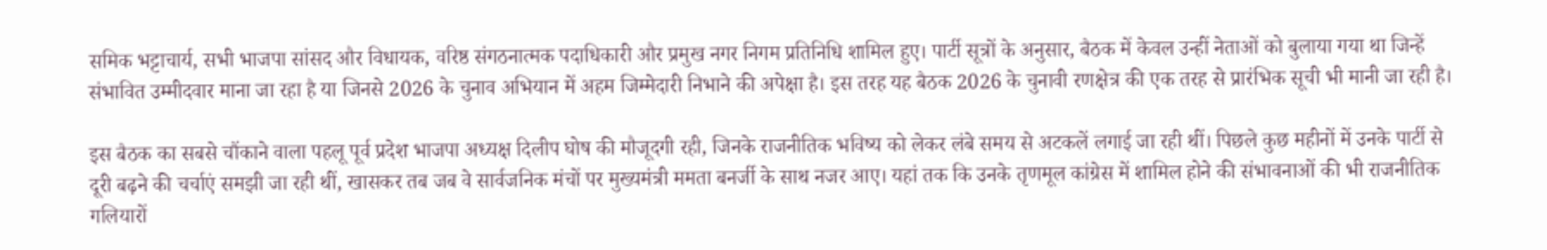समिक भट्टाचार्य, सभी भाजपा सांसद और विधायक, वरिष्ठ संगठनात्मक पदाधिकारी और प्रमुख नगर निगम प्रतिनिधि शामिल हुए। पार्टी सूत्रों के अनुसार, बैठक में केवल उन्हीं नेताओं को बुलाया गया था जिन्हें संभावित उम्मीदवार माना जा रहा है या जिनसे 2026 के चुनाव अभियान में अहम जिम्मेदारी निभाने की अपेक्षा है। इस तरह यह बैठक 2026 के चुनावी रणक्षेत्र की एक तरह से प्रारंभिक सूची भी मानी जा रही है।

इस बैठक का सबसे चौंकाने वाला पहलू पूर्व प्रदेश भाजपा अध्यक्ष दिलीप घोष की मौजूदगी रही, जिनके राजनीतिक भविष्य को लेकर लंबे समय से अटकलें लगाई जा रही थीं। पिछले कुछ महीनों में उनके पार्टी से दूरी बढ़ने की चर्चाएं समझी जा रही थीं, खासकर तब जब वे सार्वजनिक मंचों पर मुख्यमंत्री ममता बनर्जी के साथ नजर आए। यहां तक कि उनके तृणमूल कांग्रेस में शामिल होने की संभावनाओं की भी राजनीतिक गलियारों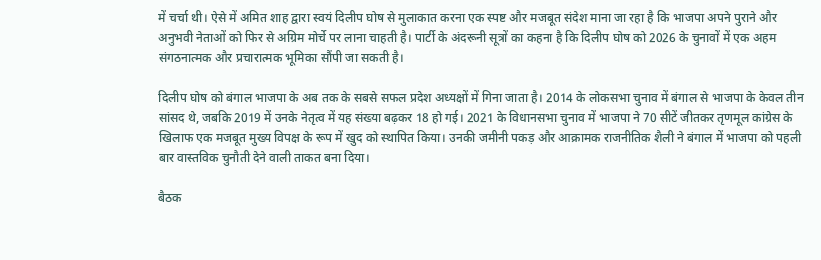में चर्चा थी। ऐसे में अमित शाह द्वारा स्वयं दिलीप घोष से मुलाकात करना एक स्पष्ट और मजबूत संदेश माना जा रहा है कि भाजपा अपने पुराने और अनुभवी नेताओं को फिर से अग्रिम मोर्चे पर लाना चाहती है। पार्टी के अंदरूनी सूत्रों का कहना है कि दिलीप घोष को 2026 के चुनावों में एक अहम संगठनात्मक और प्रचारात्मक भूमिका सौंपी जा सकती है।

दिलीप घोष को बंगाल भाजपा के अब तक के सबसे सफल प्रदेश अध्यक्षों में गिना जाता है। 2014 के लोकसभा चुनाव में बंगाल से भाजपा के केवल तीन सांसद थे, जबकि 2019 में उनके नेतृत्व में यह संख्या बढ़कर 18 हो गई। 2021 के विधानसभा चुनाव में भाजपा ने 70 सीटें जीतकर तृणमूल कांग्रेस के खिलाफ एक मजबूत मुख्य विपक्ष के रूप में खुद को स्थापित किया। उनकी जमीनी पकड़ और आक्रामक राजनीतिक शैली ने बंगाल में भाजपा को पहली बार वास्तविक चुनौती देने वाली ताकत बना दिया।

बैठक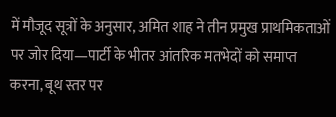में मौजूद सूत्रों के अनुसार, अमित शाह ने तीन प्रमुख प्राथमिकताओं पर जोर दिया—पार्टी के भीतर आंतरिक मतभेदों को समाप्त करना, बूथ स्तर पर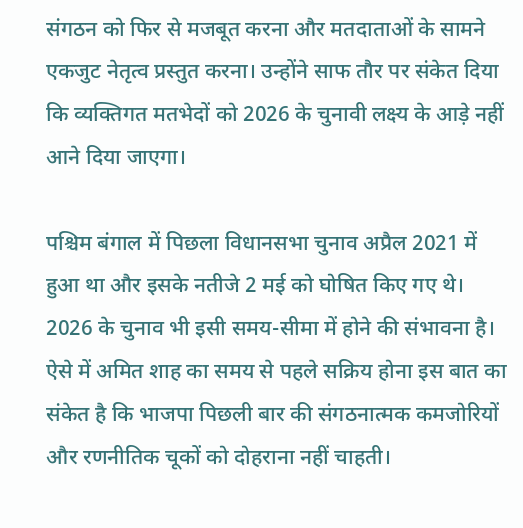संगठन को फिर से मजबूत करना और मतदाताओं के सामने एकजुट नेतृत्व प्रस्तुत करना। उन्होंने साफ तौर पर संकेत दिया कि व्यक्तिगत मतभेदों को 2026 के चुनावी लक्ष्य के आड़े नहीं आने दिया जाएगा।

पश्चिम बंगाल में पिछला विधानसभा चुनाव अप्रैल 2021 में हुआ था और इसके नतीजे 2 मई को घोषित किए गए थे। 2026 के चुनाव भी इसी समय-सीमा में होने की संभावना है। ऐसे में अमित शाह का समय से पहले सक्रिय होना इस बात का संकेत है कि भाजपा पिछली बार की संगठनात्मक कमजोरियों और रणनीतिक चूकों को दोहराना नहीं चाहती।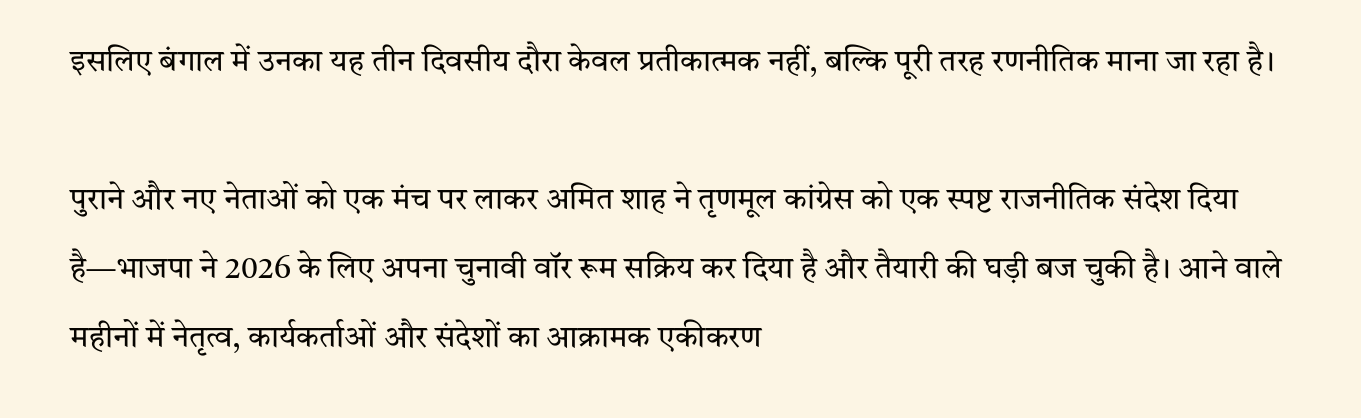इसलिए बंगाल में उनका यह तीन दिवसीय दौरा केवल प्रतीकात्मक नहीं, बल्कि पूरी तरह रणनीतिक माना जा रहा है।

पुराने और नए नेताओं को एक मंच पर लाकर अमित शाह ने तृणमूल कांग्रेस को एक स्पष्ट राजनीतिक संदेश दिया है—भाजपा ने 2026 के लिए अपना चुनावी वॉर रूम सक्रिय कर दिया है और तैयारी की घड़ी बज चुकी है। आने वाले महीनों में नेतृत्व, कार्यकर्ताओं और संदेशों का आक्रामक एकीकरण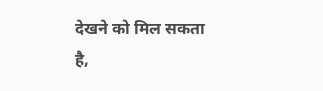देखने को मिल सकता है,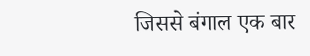जिससे बंगाल एक बार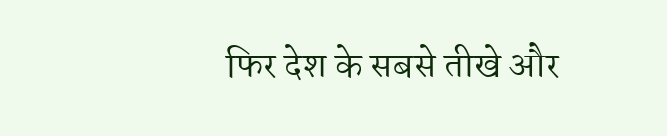फिर देश के सबसे तीखे और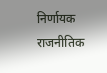निर्णायक राजनीतिक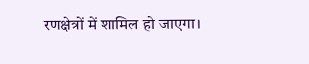रणक्षेत्रों में शामिल हो जाएगा।